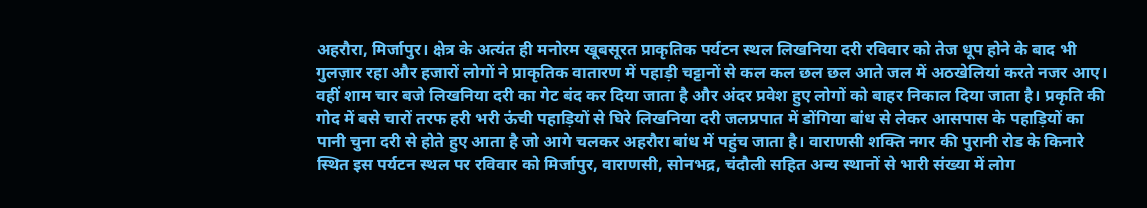अहरौरा, मिर्जापुर। क्षेत्र के अत्यंत ही मनोरम खूबसूरत प्राकृतिक पर्यटन स्थल लिखनिया दरी रविवार को तेज धूप होने के बाद भी गुलज़ार रहा और हजारों लोगों ने प्राकृतिक वातारण में पहाड़ी चट्टानों से कल कल छल छल आते जल में अठखेलियां करते नजर आए। वहीं शाम चार बजे लिखनिया दरी का गेट बंद कर दिया जाता है और अंदर प्रवेश हुए लोगों को बाहर निकाल दिया जाता है। प्रकृति की गोद में बसे चारों तरफ हरी भरी ऊंची पहाड़ियों से घिरे लिखनिया दरी जलप्रपात में डोंगिया बांध से लेकर आसपास के पहाड़ियों का पानी चुना दरी से होते हुए आता है जो आगे चलकर अहरौरा बांध में पहुंच जाता है। वाराणसी शक्ति नगर की पुरानी रोड के किनारे स्थित इस पर्यटन स्थल पर रविवार को मिर्जापुर, वाराणसी, सोनभद्र, चंदौली सहित अन्य स्थानों से भारी संख्या में लोग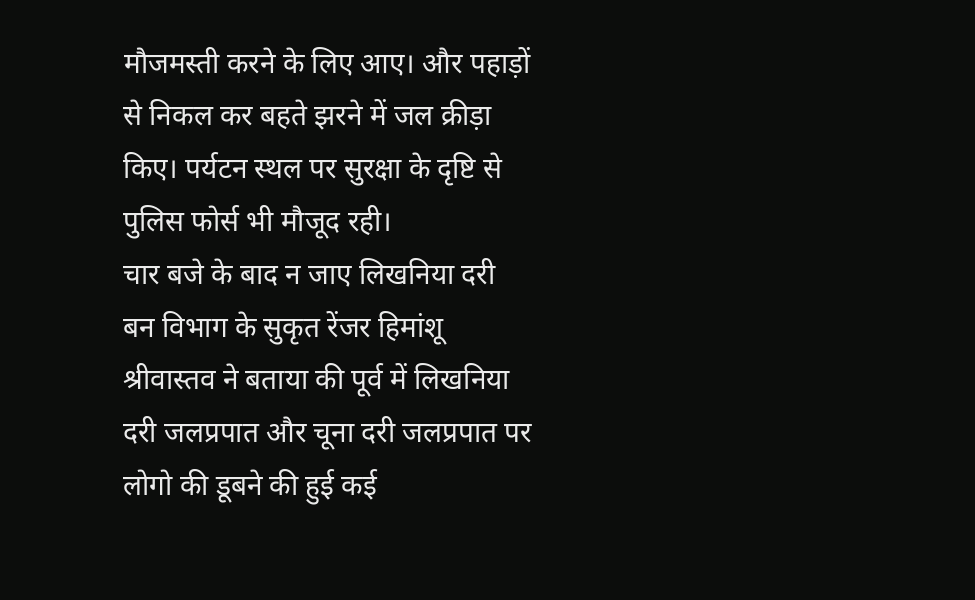मौजमस्ती करने के लिए आए। और पहाड़ों से निकल कर बहते झरने में जल क्रीड़ा किए। पर्यटन स्थल पर सुरक्षा के दृष्टि से पुलिस फोर्स भी मौजूद रही।
चार बजे के बाद न जाए लिखनिया दरी
बन विभाग के सुकृत रेंजर हिमांशू श्रीवास्तव ने बताया की पूर्व में लिखनिया दरी जलप्रपात और चूना दरी जलप्रपात पर लोगो की डूबने की हुई कई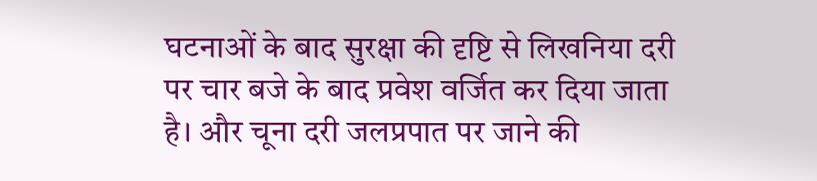घटनाओं के बाद सुरक्षा की दृष्टि से लिखनिया दरी पर चार बजे के बाद प्रवेश वर्जित कर दिया जाता है। और चूना दरी जलप्रपात पर जाने की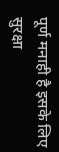पूर्ण मनाही है इसके लिए सुरक्षा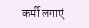कर्मी लगाएं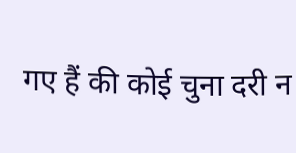गए हैं की कोई चुना दरी न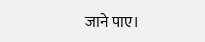जाने पाए।